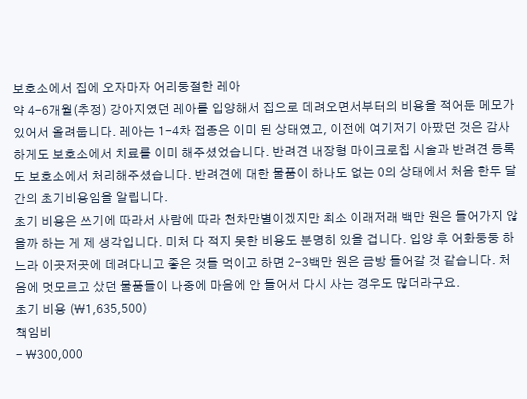보호소에서 집에 오자마자 어리둥절한 레아
약 4-6개월(추정) 강아지였던 레아를 입양해서 집으로 데려오면서부터의 비용을 적어둔 메모가 있어서 올려둡니다. 레아는 1-4차 접종은 이미 된 상태였고, 이전에 여기저기 아팠던 것은 감사하게도 보호소에서 치료를 이미 해주셨었습니다. 반려견 내장형 마이크로칩 시술과 반려견 등록도 보호소에서 처리해주셨습니다. 반려견에 대한 물품이 하나도 없는 0의 상태에서 처음 한두 달간의 초기비용임을 알립니다.
초기 비용은 쓰기에 따라서 사람에 따라 천차만별이겠지만 최소 이래저래 백만 원은 들어가지 않을까 하는 게 제 생각입니다. 미처 다 적지 못한 비용도 분명히 있을 겁니다. 입양 후 어화둥둥 하느라 이곳저곳에 데려다니고 좋은 것들 먹이고 하면 2-3백만 원은 금방 들어갈 것 같습니다. 처음에 멋모르고 샀던 물품들이 나중에 마음에 안 들어서 다시 사는 경우도 많더라구요.
초기 비용 (₩1,635,500)
책임비
- ₩300,000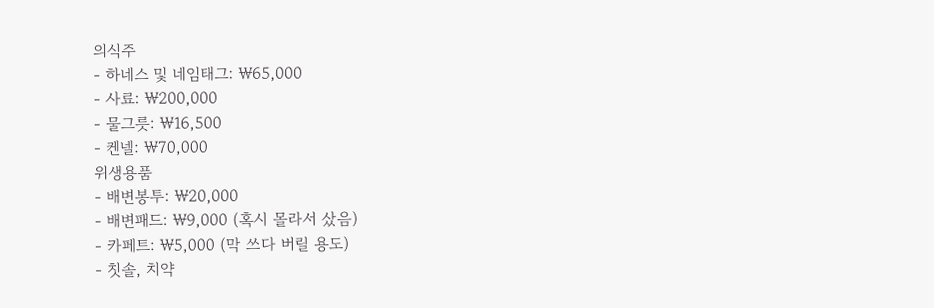의식주
- 하네스 및 네임태그: ₩65,000
- 사료: ₩200,000
- 물그릇: ₩16,500
- 켄넬: ₩70,000
위생용품
- 배변봉투: ₩20,000
- 배변패드: ₩9,000 (혹시 몰라서 샀음)
- 카페트: ₩5,000 (막 쓰다 버릴 용도)
- 칫솔, 치약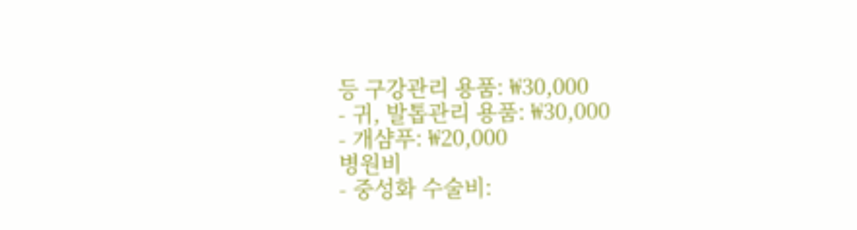등 구강관리 용품: ₩30,000
- 귀, 발톱관리 용품: ₩30,000
- 개샴푸: ₩20,000
병원비
- 중성화 수술비: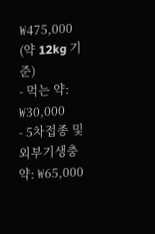₩475,000 (약 12kg 기준)
- 먹는 약: ₩30,000
- 5차접종 및 외부기생충약: ₩65,000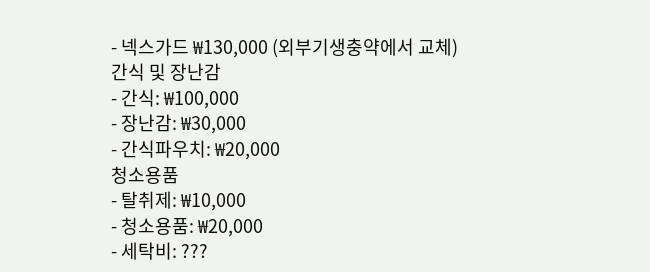- 넥스가드 ₩130,000 (외부기생충약에서 교체)
간식 및 장난감
- 간식: ₩100,000
- 장난감: ₩30,000
- 간식파우치: ₩20,000
청소용품
- 탈취제: ₩10,000
- 청소용품: ₩20,000
- 세탁비: ???